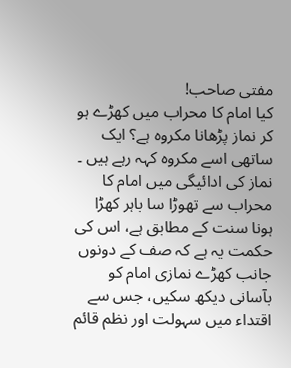مفتی صاحب!
کیا امام کا محراب میں کھڑے ہو کر نماز پڑھانا مکروہ ہے؟ ایک ساتھی اسے مکروہ کہہ رہے ہیں ۔
نماز کی ادائیگی میں امام کا محراب سے تھوڑا سا باہر کھڑا ہونا سنت کے مطابق ہے، اس کی حکمت یہ ہے کہ صف کے دونوں جانب کھڑے نمازی امام کو بآسانی دیکھ سکیں، جس سے اقتداء میں سہولت اور نظم قائم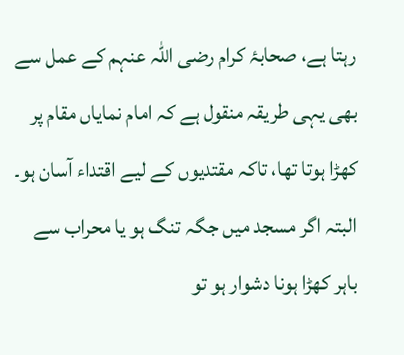رہتا ہے، صحابۂ کرام رضی اللہ عنہم کے عمل سے بھی یہی طریقہ منقول ہے کہ امام نمایاں مقام پر کھڑا ہوتا تھا، تاکہ مقتدیوں کے لیے اقتداء آسان ہو۔
البتہ اگر مسجد میں جگہ تنگ ہو یا محراب سے باہر کھڑا ہونا دشوار ہو تو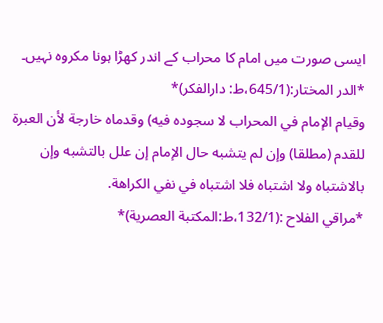ایسی صورت میں امام کا محراب کے اندر کھڑا ہونا مکروہ نہیں۔
*الدر المختار:(645/1،ط: دارالفكر)*
وقيام الإمام في المحراب لا سجوده فيه) وقدماه خارجة لأن العبرة للقدم (مطلقا) وإن لم يتشبه حال الإمام إن علل بالتشبه وإن بالاشتباه ولا اشتباه فلا اشتباه في نفي الكراهة.
*مراقي الفلاح :(132/1،ط:المكتبة العصرية)*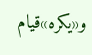و«يكره»قيام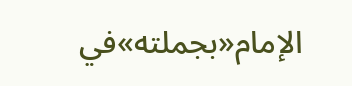الإمام«بجملته»في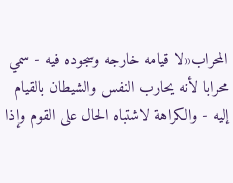المحراب«لا قيامه خارجه وسجوده فيه - سمي محرابا لأنه يحارب النفس والشيطان بالقيام إليه - والكراهة لاشتباه الحال على القوم وإذا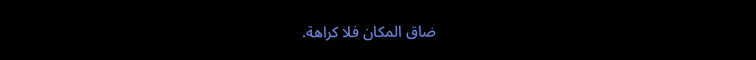ضاق المكان فلا كراهة.